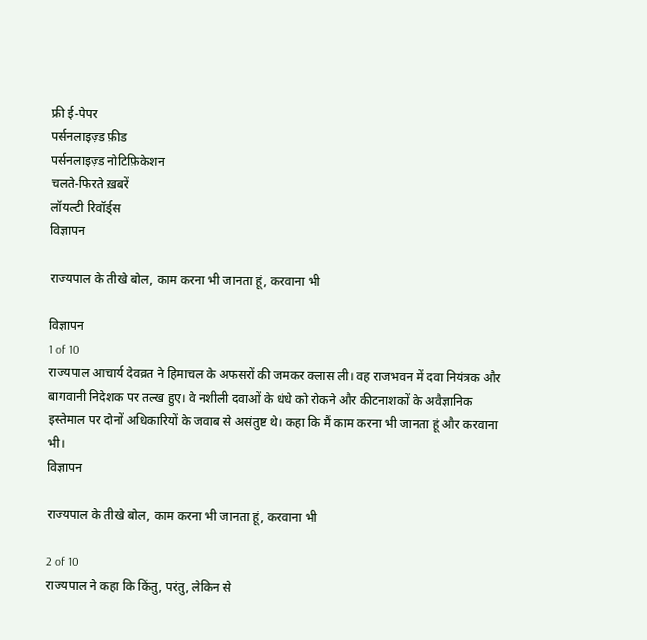फ्री ई-पेपर
पर्सनलाइज़्ड फ़ीड
पर्सनलाइज़्ड नोटिफ़िकेशन
चलते-फिरते ख़बरें
लॉयल्टी रिवॉर्ड्स
विज्ञापन

राज्यपाल के तीखे बोल, काम करना भी जानता हूं, करवाना भी

विज्ञापन
1 of 10
राज्यपाल आचार्य देवव्रत ने हिमाचल के अफसरों की जमकर क्लास ली। वह राजभवन में दवा नियंत्रक और बागवानी निदेशक पर तल्ख हुए। वे नशीली दवाओं के धंधे को रोकने और कीटनाशकों के अवैज्ञानिक इस्तेमाल पर दोनों अधिकारियों के जवाब से असंतुष्ट थे। कहा कि मैं काम करना भी जानता हूं और करवाना भी।
विज्ञापन

राज्यपाल के तीखे बोल, काम करना भी जानता हूं, करवाना भी

2 of 10
राज्यपाल ने कहा कि किंतु, परंतु, लेकिन से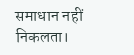समाधान नहीं निकलता।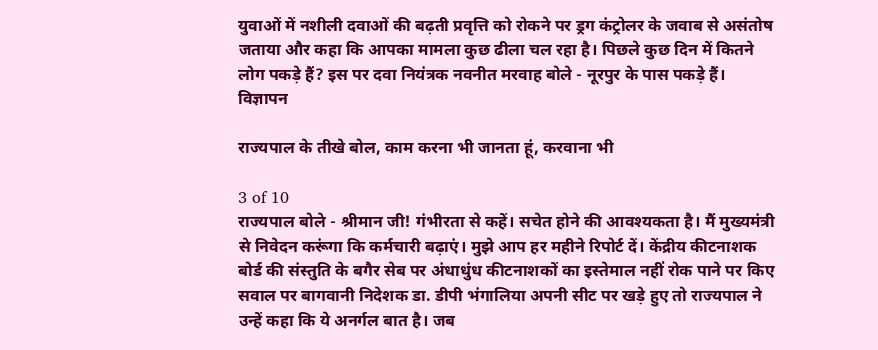युवाओं में नशीली दवाओं की बढ़ती प्रवृत्ति को रोकने पर ड्रग कंट्रोलर के जवाब से असंतोष जताया और कहा कि आपका मामला कुछ ढीला चल रहा है। पिछले कुछ दिन में कितने लोग पकड़े हैं? इस पर दवा नियंत्रक नवनीत मरवाह बोले - नूरपुर के पास पकड़े हैं।
विज्ञापन

राज्यपाल के तीखे बोल, काम करना भी जानता हूं, करवाना भी

3 of 10
राज्यपाल बोले - श्रीमान जी! गंभीरता से कहें। सचेत होने की आवश्यकता है। मैं मुख्यमंत्री से निवेदन करूंगा कि कर्मचारी बढ़ाएं। मुझे आप हर महीने रिपोर्ट दें। केंद्रीय कीटनाशक बोर्ड की संस्तुति के बगैर सेब पर अंधाधुंध कीटनाशकों का इस्तेमाल नहीं रोक पाने पर किए सवाल पर बागवानी निदेशक डा. डीपी भंगालिया अपनी सीट पर खड़े हुए तो राज्यपाल ने उन्हें कहा कि ये अनर्गल बात है। जब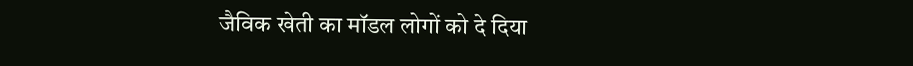जैविक खेती का मॉडल लोगों को दे दिया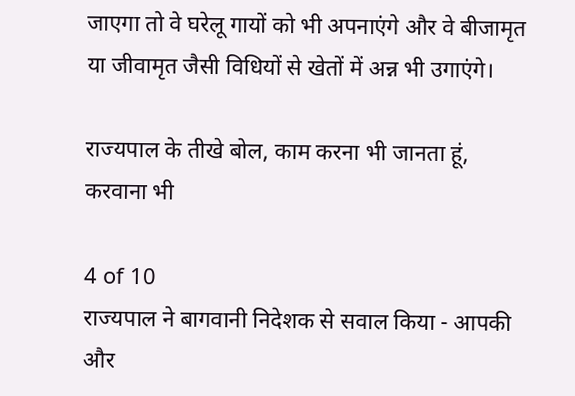जाएगा तो वे घरेलू गायों को भी अपनाएंगे और वे बीजामृत या जीवामृत जैसी विधियों से खेतों में अन्न भी उगाएंगे।

राज्यपाल के तीखे बोल, काम करना भी जानता हूं, करवाना भी

4 of 10
राज्यपाल ने बागवानी निदेशक से सवाल किया - आपकी और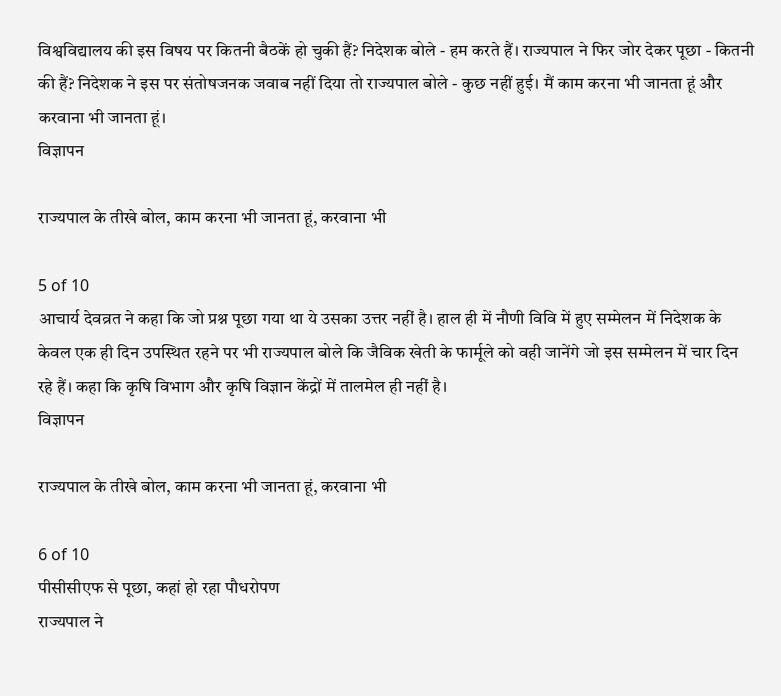विश्वविद्यालय की इस विषय पर कितनी बैठकें हो चुकी हैं? निदेशक बोले - हम करते हैं। राज्यपाल ने फिर जोर देकर पूछा - कितनी की हैं? निदेशक ने इस पर संतोषजनक जवाब नहीं दिया तो राज्यपाल बोले - कुछ नहीं हुई। मैं काम करना भी जानता हूं और करवाना भी जानता हूं।
विज्ञापन

राज्यपाल के तीखे बोल, काम करना भी जानता हूं, करवाना भी

5 of 10
आचार्य देवव्रत ने कहा कि जो प्रश्न पूछा गया था ये उसका उत्तर नहीं है। हाल ही में नौणी विवि में हुए सम्मेलन में निदेशक के केवल एक ही दिन उपस्थित रहने पर भी राज्यपाल बोले कि जैविक खेती के फार्मूले को वही जानेंगे जो इस सम्मेलन में चार दिन रहे हैं। कहा कि कृषि विभाग और कृषि विज्ञान केंद्रों में तालमेल ही नहीं है।
विज्ञापन

राज्यपाल के तीखे बोल, काम करना भी जानता हूं, करवाना भी

6 of 10
पीसीसीएफ से पूछा, कहां हो रहा पौधरोपण
राज्यपाल ने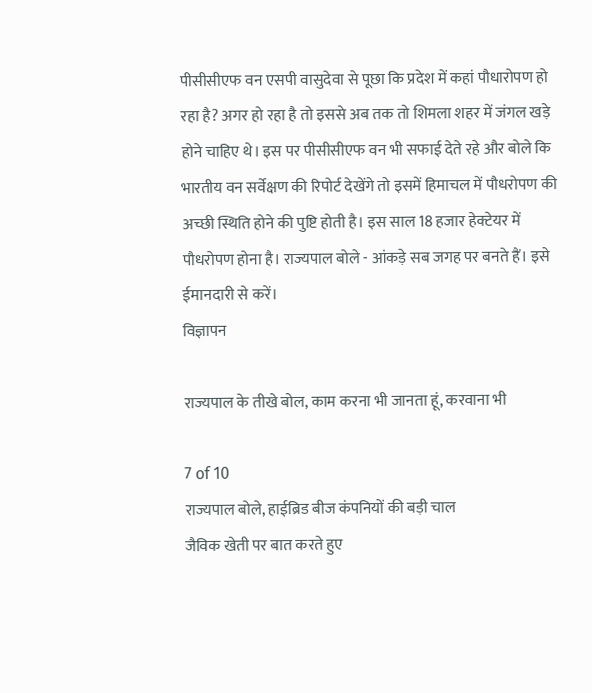पीसीसीएफ वन एसपी वासुदेवा से पूछा कि प्रदेश में कहां पौधारोपण हो रहा है? अगर हो रहा है तो इससे अब तक तो शिमला शहर में जंगल खड़े होने चाहिए थे। इस पर पीसीसीएफ वन भी सफाई देते रहे और बोले कि भारतीय वन सर्वेक्षण की रिपोर्ट देखेंगे तो इसमें हिमाचल में पौधरोपण की अच्छी स्थिति होने की पुष्टि होती है। इस साल 18 हजार हेक्टेयर में पौधरोपण होना है। राज्यपाल बोले - आंकड़े सब जगह पर बनते हैं। इसे ईमानदारी से करें।
विज्ञापन

राज्यपाल के तीखे बोल, काम करना भी जानता हूं, करवाना भी

7 of 10
राज्यपाल बोले, हाईब्रिड बीज कंपनियों की बड़ी चाल
जैविक खेती पर बात करते हुए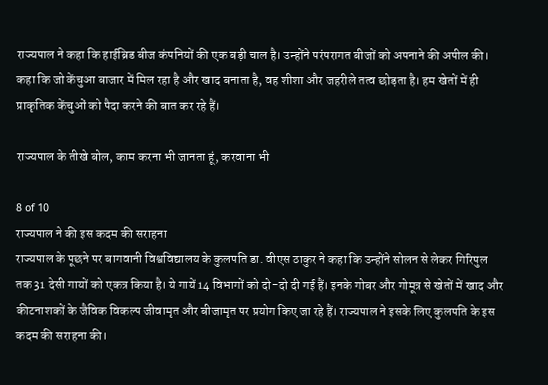राज्यपाल ने कहा कि हाईब्रिड बीज कंपनियों की एक बड़ी चाल है। उन्होंने परंपरागत बीजों को अपनाने की अपील की। कहा कि जो केंचुआ बाजार में मिल रहा है और खाद बनाता है, वह शीशा और जहरीले तत्व छोड़ता है। हम खेतों में ही प्राकृतिक केंचुओं को पैदा करने की बात कर रहे हैं।

राज्यपाल के तीखे बोल, काम करना भी जानता हूं, करवाना भी

8 of 10
राज्यपाल ने की इस कदम की सराहना
राज्यपाल के पूछने पर बागवानी विश्वविद्यालय के कुलपति डा. वीएस ठाकुर ने कहा कि उन्होंने सोलन से लेकर गिरिपुल तक 31 देसी गायों को एकत्र किया है। ये गायें 14 विभागों को दो-दो दी गई हैं। इनके गोबर और गोमूत्र से खेतों में खाद और कीटनाशकों के जैविक विकल्प जीवामृत और बीजामृत पर प्रयोग किए जा रहे हैं। राज्यपाल ने इसके लिए कुलपति के इस कदम की सराहना की।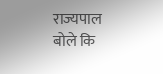राज्यपाल बोले कि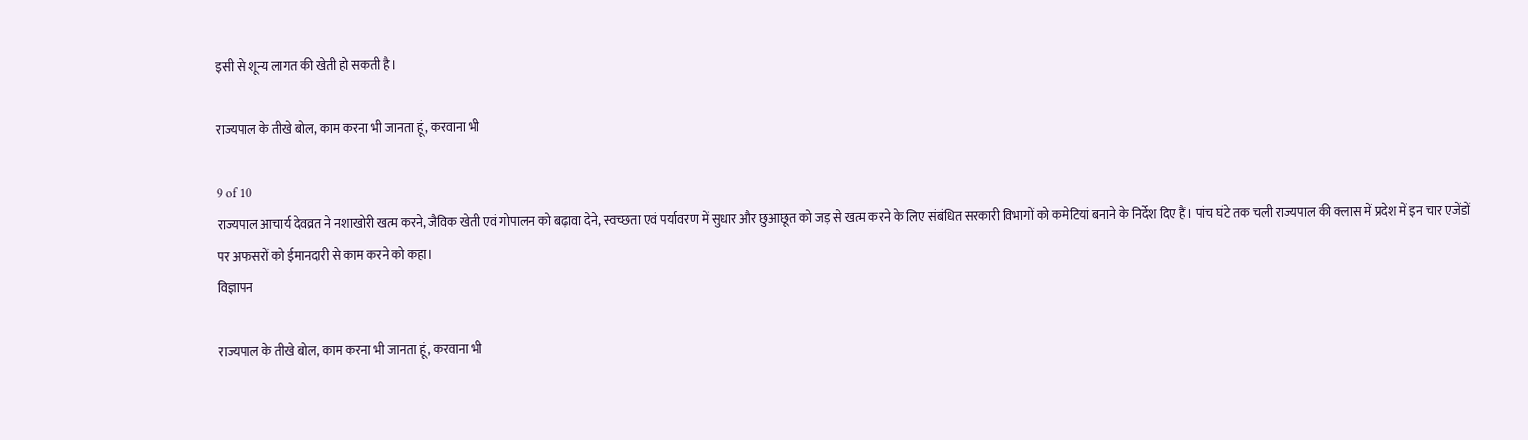इसी से शून्य लागत की खेती हो सकती है।

राज्यपाल के तीखे बोल, काम करना भी जानता हूं, करवाना भी

9 of 10
राज्यपाल आचार्य देवव्रत ने नशाखोरी खत्म करने, जैविक खेती एवं गोपालन को बढ़ावा देने, स्वच्छता एवं पर्यावरण में सुधार और छुआछूत को जड़ से खत्म करने के लिए संबंधित सरकारी विभागों को कमेटियां बनाने के निर्देश दिए हैं। पांच घंटे तक चली राज्यपाल की क्लास में प्रदेश में इन चार एजेंडों पर अफसरों को ईमानदारी से काम करने को कहा।
विज्ञापन

राज्यपाल के तीखे बोल, काम करना भी जानता हूं, करवाना भी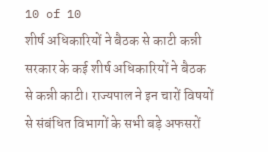10 of 10
शीर्ष अधिकारियों ने बैठक से काटी कन्नी
सरकार के कई शीर्ष अधिकारियों ने बैठक से कन्नी काटी। राज्यपाल ने इन चारों विषयों से संबंधित विभागों के सभी बड़े अफसरों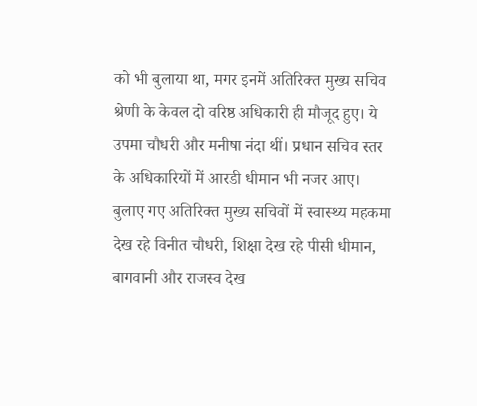को भी बुलाया था, मगर इनमें अतिरिक्त मुख्य सचिव श्रेणी के केवल दो वरिष्ठ अधिकारी ही मौजूद हुए। ये उपमा चौधरी और मनीषा नंदा थीं। प्रधान सचिव स्तर के अधिकारियों में आरडी धीमान भी नजर आए। बुलाए गए अतिरिक्त मुख्य सचिवों में स्वास्थ्य महकमा देख रहे विनीत चौधरी, शिक्षा देख रहे पीसी धीमान, बागवानी और राजस्व देख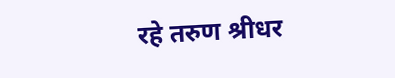रहे तरुण श्रीधर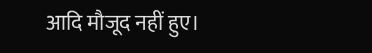आदि मौजूद नहीं हुए।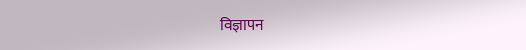विज्ञापन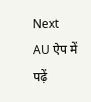Next
AU ऐप में पढ़ें